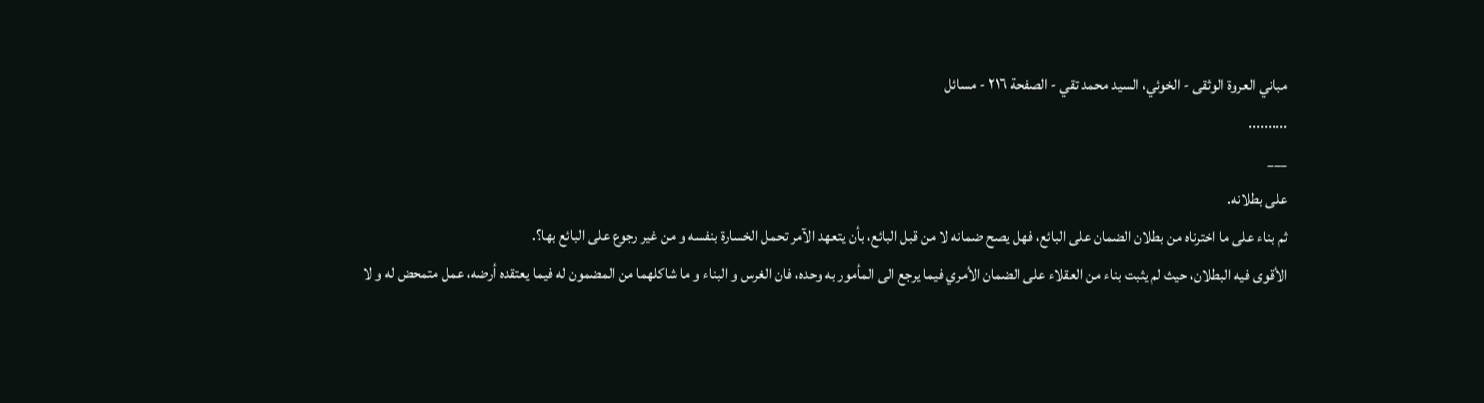مباني العروة الوثقى - الخوئي، السيد محمد تقي - الصفحة ٢١٦ - مسائل
..........
___
على بطلانه.
ثم بناء على ما اخترناه من بطلان الضمان على البائع، فهل يصح ضمانه لا من قبل البائع، بأن يتعهد الآمر تحمل الخسارة بنفسه و من غير رجوع على البائع بها؟.
الأقوى فيه البطلان، حيث لم يثبت بناء من العقلاء على الضمان الأمري فيما يرجع الى المأمور به وحده، فان الغرس و البناء و ما شاكلهما من المضمون له فيما يعتقده أرضه، عمل متمحض له و لا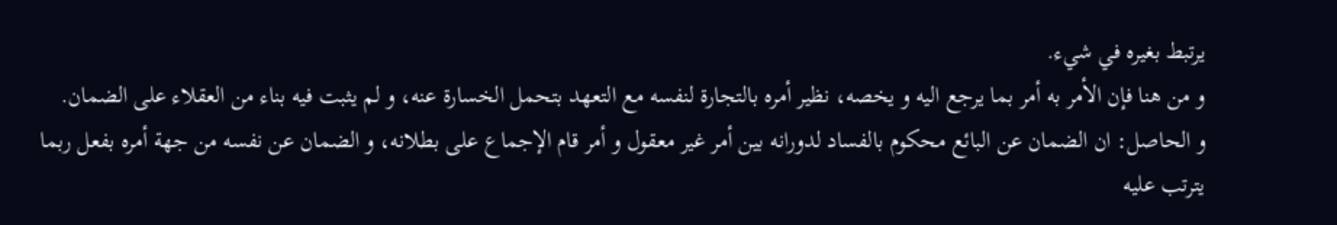يرتبط بغيره في شيء.
و من هنا فإن الأمر به أمر بما يرجع اليه و يخصه، نظير أمره بالتجارة لنفسه مع التعهد بتحمل الخسارة عنه، و لم يثبت فيه بناء من العقلاء على الضمان.
و الحاصل: ان الضمان عن البائع محكوم بالفساد لدورانه بين أمر غير معقول و أمر قام الإجماع على بطلانه، و الضمان عن نفسه من جهة أمره بفعل ربما يترتب عليه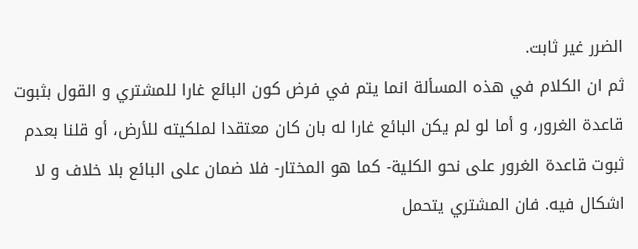الضرر غير ثابت.
ثم ان الكلام في هذه المسألة انما يتم في فرض كون البائع غارا للمشتري و القول بثبوت قاعدة الغرور، و أما لو لم يكن البائع غارا له بان كان معتقدا لملكيته للأرض، أو قلنا بعدم ثبوت قاعدة الغرور على نحو الكلية- كما هو المختار- فلا ضمان على البائع بلا خلاف و لا اشكال فيه. فان المشتري يتحمل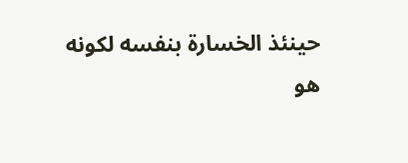حينئذ الخسارة بنفسه لكونه هو